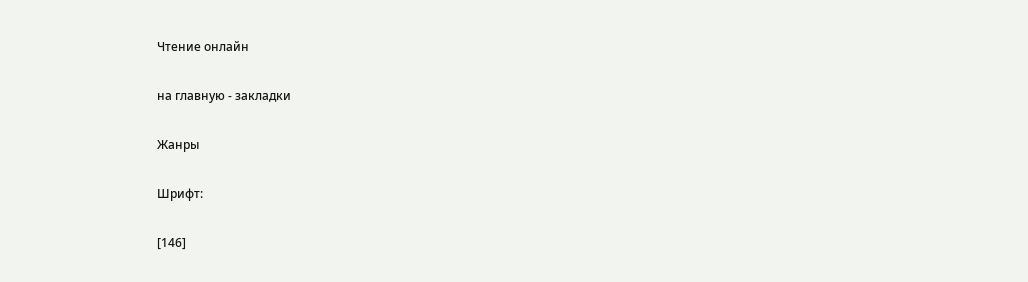Чтение онлайн

на главную - закладки

Жанры

Шрифт:

[146]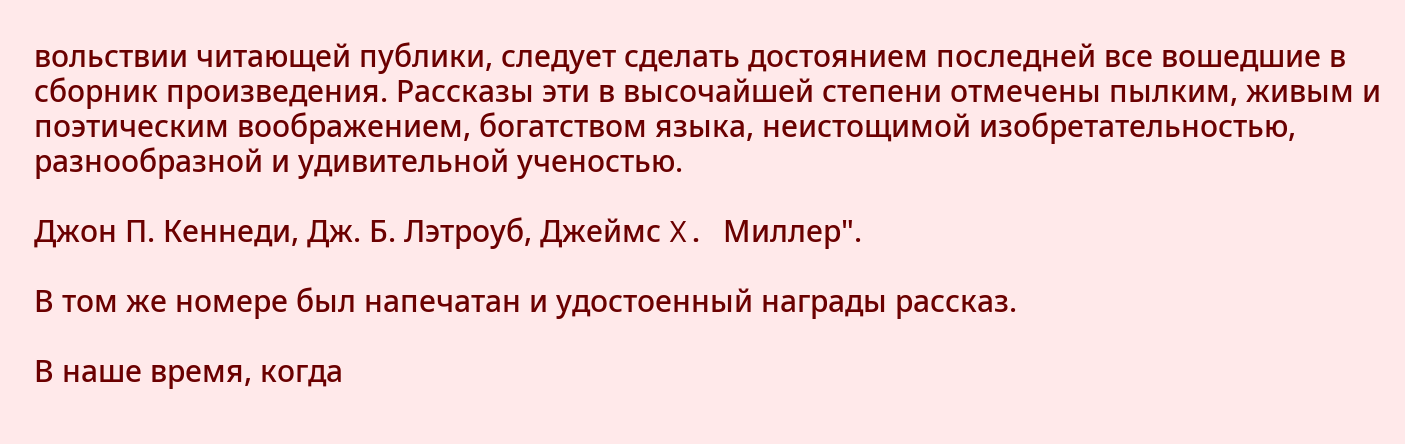вольствии читающей публики, следует сделать достоянием последней все вошедшие в сборник произведения. Рассказы эти в высочайшей степени отмечены пылким, живым и поэтическим воображением, богатством языка, неистощимой изобретательностью, разнообразной и удивительной ученостью.

Джон П. Кеннеди, Дж. Б. Лэтроуб, Джеймс X. Миллер".

В том же номере был напечатан и удостоенный награды рассказ.

В наше время, когда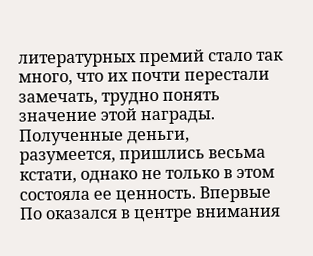литературных премий стало так много, что их почти перестали замечать, трудно понять значение этой награды. Полученные деньги, разумеется, пришлись весьма кстати, однако не только в этом состояла ее ценность. Впервые По оказался в центре внимания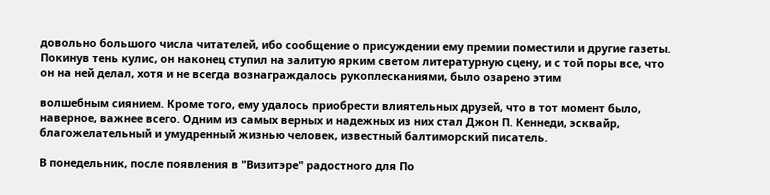довольно большого числа читателей, ибо сообщение о присуждении ему премии поместили и другие газеты. Покинув тень кулис, он наконец ступил на залитую ярким светом литературную сцену, и с той поры все, что он на ней делал, хотя и не всегда вознаграждалось рукоплесканиями, было озарено этим

волшебным сиянием. Кроме того, ему удалось приобрести влиятельных друзей, что в тот момент было, наверное, важнее всего. Одним из самых верных и надежных из них стал Джон П. Кеннеди, эсквайр, благожелательный и умудренный жизнью человек, известный балтиморский писатель.

В понедельник, после появления в "Визитэре" радостного для По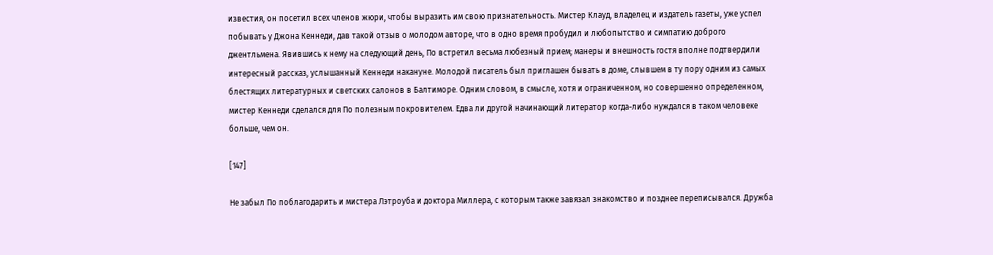известия, он посетил всех членов жюри, чтобы выразить им свою признательность. Мистер Клауд, владелец и издатель газеты, уже успел побывать у Джона Кеннеди, дав такой отзыв о молодом авторе, что в одно время пробудил и любопытство и симпатию доброго джентльмена. Явившись к нему на следующий день, По встретил весьма любезный прием; манеры и внешность гостя вполне подтвердили интересный рассказ, услышанный Кеннеди накануне. Молодой писатель был приглашен бывать в доме, слывшем в ту пору одним из самых блестящих литературных и светских салонов в Балтиморе. Одним словом, в смысле, хотя и ограниченном, но совершенно определенном, мистер Кеннеди сделался для По полезным покровителем. Едва ли другой начинающий литератор когда-либо нуждался в таком человеке больше, чем он.

[147]

Не забыл По поблагодарить и мистера Лэтроуба и доктора Миллера, с которым также завязал знакомство и позднее переписывался. Дружба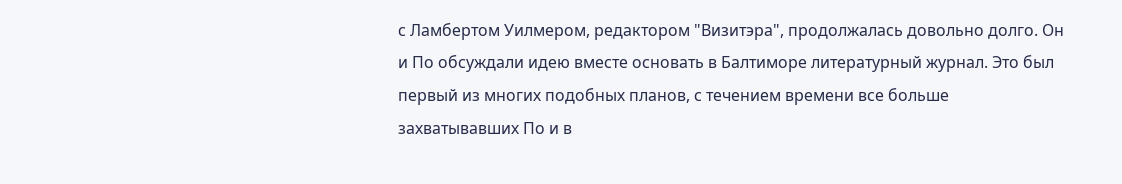с Ламбертом Уилмером, редактором "Визитэра", продолжалась довольно долго. Он и По обсуждали идею вместе основать в Балтиморе литературный журнал. Это был первый из многих подобных планов, с течением времени все больше захватывавших По и в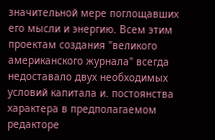значительной мере поглощавших его мысли и энергию. Всем этим проектам создания "великого американского журнала" всегда недоставало двух необходимых условий капитала и. постоянства характера в предполагаемом редакторе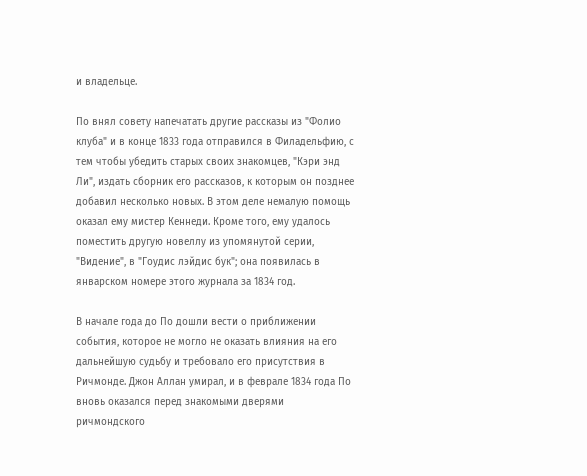и владельце.

По внял совету напечатать другие рассказы из "Фолио клуба" и в конце 1833 года отправился в Филадельфию, с тем чтобы убедить старых своих знакомцев, "Кэри энд Ли", издать сборник его рассказов, к которым он позднее добавил несколько новых. В этом деле немалую помощь оказал ему мистер Кеннеди. Кроме того, ему удалось поместить другую новеллу из упомянутой серии, "Видение", в "Гоудис лэйдис бук"; она появилась в январском номере этого журнала за 1834 год.

В начале года до По дошли вести о приближении события, которое не могло не оказать влияния на его дальнейшую судьбу и требовало его присутствия в Ричмонде. Джон Аллан умирал, и в феврале 1834 года По вновь оказался перед знакомыми дверями ричмондского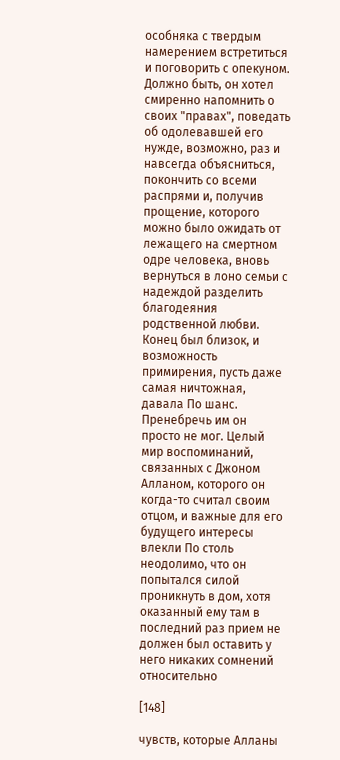особняка с твердым намерением встретиться и поговорить с опекуном. Должно быть, он хотел смиренно напомнить о своих "правах", поведать об одолевавшей его нужде, возможно, раз и навсегда объясниться, покончить со всеми распрями и, получив прощение, которого можно было ожидать от лежащего на смертном одре человека, вновь вернуться в лоно семьи с надеждой разделить благодеяния родственной любви. Конец был близок, и возможность примирения, пусть даже самая ничтожная, давала По шанс. Пренебречь им он просто не мог. Целый мир воспоминаний, связанных с Джоном Алланом, которого он когда-то считал своим отцом, и важные для его будущего интересы влекли По столь неодолимо, что он попытался силой проникнуть в дом, хотя оказанный ему там в последний раз прием не должен был оставить у него никаких сомнений относительно

[148]

чувств, которые Алланы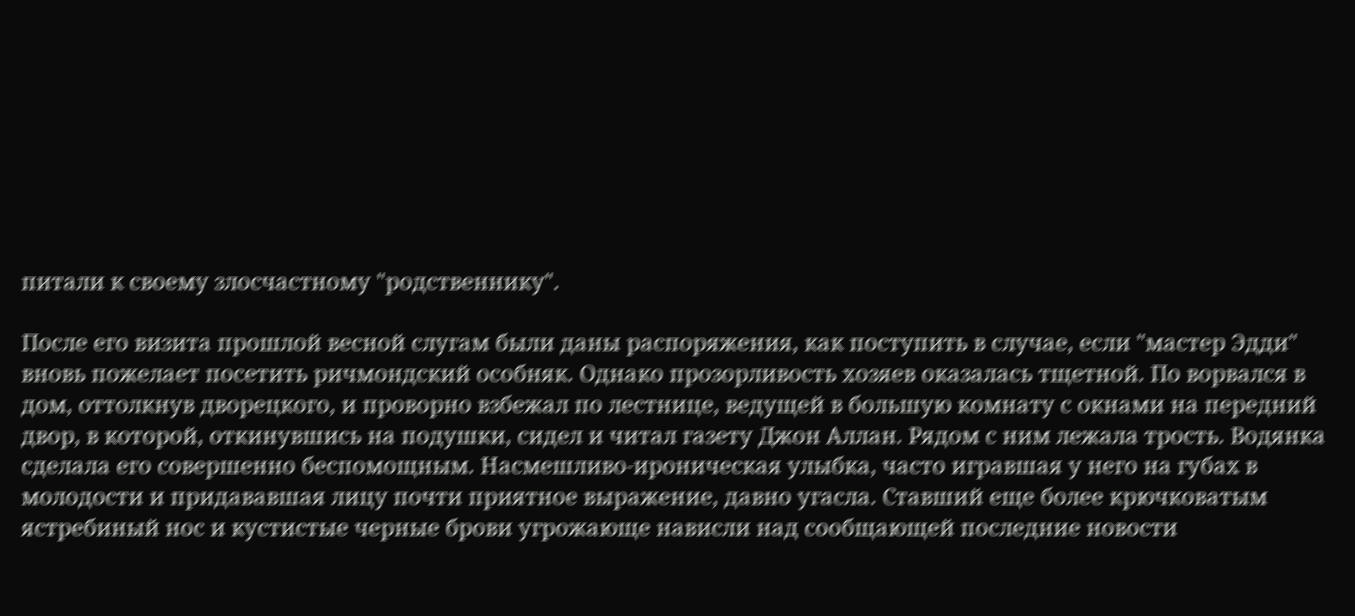питали к своему злосчастному "родственнику".

После его визита прошлой весной слугам были даны распоряжения, как поступить в случае, если "мастер Эдди" вновь пожелает посетить ричмондский особняк. Однако прозорливость хозяев оказалась тщетной. По ворвался в дом, оттолкнув дворецкого, и проворно взбежал по лестнице, ведущей в большую комнату с окнами на передний двор, в которой, откинувшись на подушки, сидел и читал газету Джон Аллан. Рядом с ним лежала трость. Водянка сделала его совершенно беспомощным. Насмешливо-ироническая улыбка, часто игравшая у него на губах в молодости и придававшая лицу почти приятное выражение, давно угасла. Ставший еще более крючковатым ястребиный нос и кустистые черные брови угрожающе нависли над сообщающей последние новости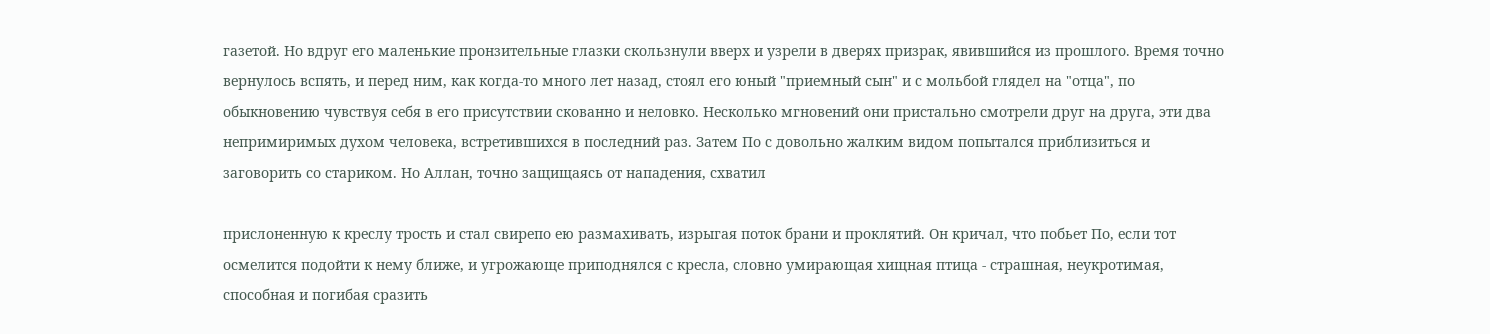газетой. Но вдруг его маленькие пронзительные глазки скользнули вверх и узрели в дверях призрак, явившийся из прошлого. Время точно вернулось вспять, и перед ним, как когда-то много лет назад, стоял его юный "приемный сын" и с мольбой глядел на "отца", по обыкновению чувствуя себя в его присутствии скованно и неловко. Несколько мгновений они пристально смотрели друг на друга, эти два непримиримых духом человека, встретившихся в последний раз. Затем По с довольно жалким видом попытался приблизиться и заговорить со стариком. Но Аллан, точно защищаясь от нападения, схватил

прислоненную к креслу трость и стал свирепо ею размахивать, изрыгая поток брани и проклятий. Он кричал, что побьет По, если тот осмелится подойти к нему ближе, и угрожающе приподнялся с кресла, словно умирающая хищная птица - страшная, неукротимая, способная и погибая сразить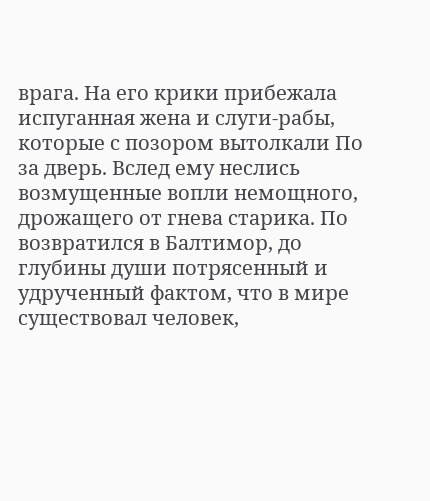врага. На его крики прибежала испуганная жена и слуги-рабы, которые с позором вытолкали По за дверь. Вслед ему неслись возмущенные вопли немощного, дрожащего от гнева старика. По возвратился в Балтимор, до глубины души потрясенный и удрученный фактом, что в мире существовал человек,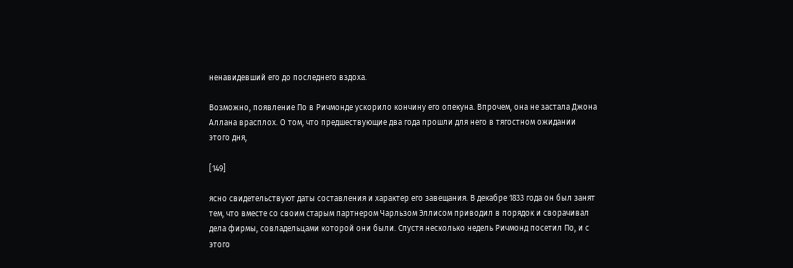ненавидевший его до последнего вздоха.

Возможно, появление По в Ричмонде ускорило кончину его опекуна. Впрочем, она не застала Джона Аллана врасплох. О том, что предшествующие два года прошли для него в тягостном ожидании этого дня,

[149]

ясно свидетельствуют даты составления и характер его завещания. В декабре 1833 года он был занят тем, что вместе со своим старым партнером Чарльзом Эллисом приводил в порядок и сворачивал дела фирмы, совладельцами которой они были. Спустя несколько недель Ричмонд посетил По, и с этого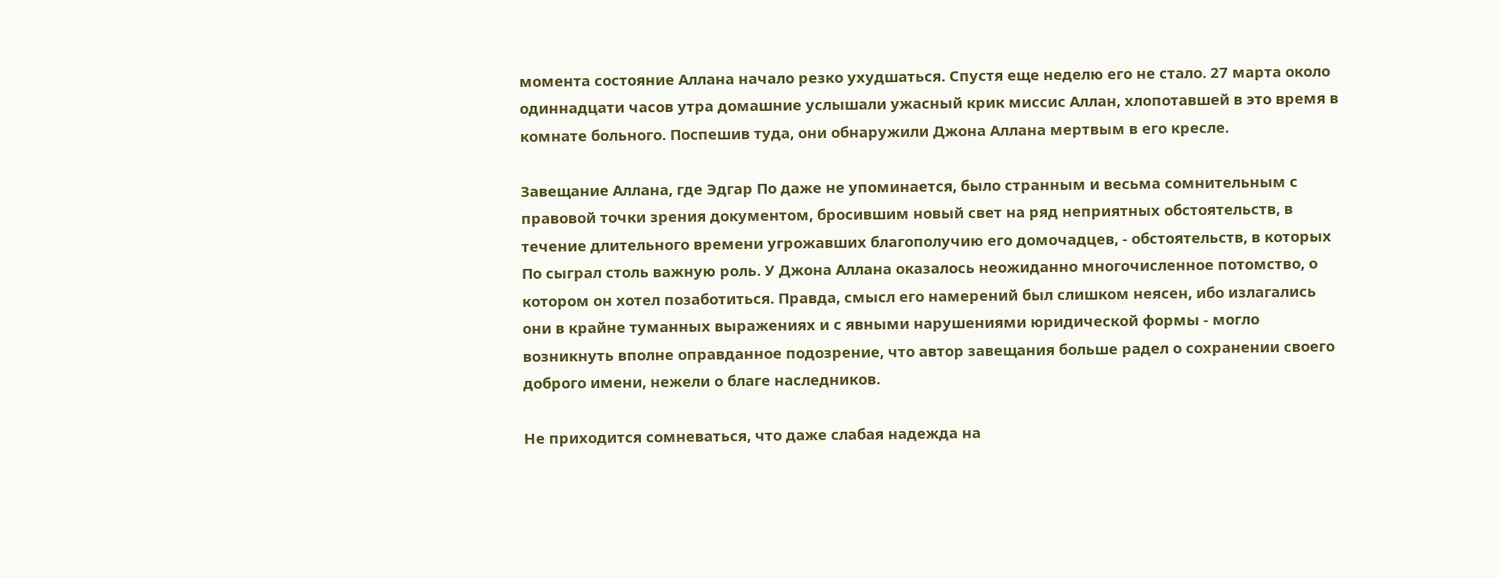момента состояние Аллана начало резко ухудшаться. Спустя еще неделю его не стало. 27 марта около одиннадцати часов утра домашние услышали ужасный крик миссис Аллан, хлопотавшей в это время в комнате больного. Поспешив туда, они обнаружили Джона Аллана мертвым в его кресле.

Завещание Аллана, где Эдгар По даже не упоминается, было странным и весьма сомнительным с правовой точки зрения документом, бросившим новый свет на ряд неприятных обстоятельств, в течение длительного времени угрожавших благополучию его домочадцев, - обстоятельств, в которых По сыграл столь важную роль. У Джона Аллана оказалось неожиданно многочисленное потомство, о котором он хотел позаботиться. Правда, смысл его намерений был слишком неясен, ибо излагались они в крайне туманных выражениях и с явными нарушениями юридической формы - могло возникнуть вполне оправданное подозрение, что автор завещания больше радел о сохранении своего доброго имени, нежели о благе наследников.

Не приходится сомневаться, что даже слабая надежда на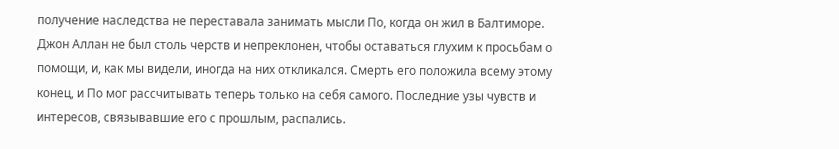получение наследства не переставала занимать мысли По, когда он жил в Балтиморе. Джон Аллан не был столь черств и непреклонен, чтобы оставаться глухим к просьбам о помощи, и, как мы видели, иногда на них откликался. Смерть его положила всему этому конец, и По мог рассчитывать теперь только на себя самого. Последние узы чувств и интересов, связывавшие его с прошлым, распались.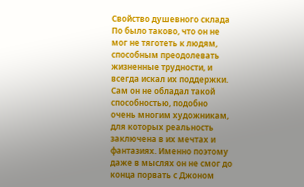Свойство душевного склада По было таково, что он не мог не тяготеть к людям, способным преодолевать жизненные трудности, и всегда искал их поддержки. Сам он не обладал такой способностью, подобно очень многим художникам, для которых реальность заключена в их мечтах и фантазиях. Именно поэтому даже в мыслях он не смог до конца порвать с Джоном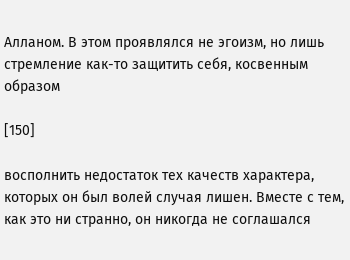Алланом. В этом проявлялся не эгоизм, но лишь стремление как-то защитить себя, косвенным образом

[150]

восполнить недостаток тех качеств характера, которых он был волей случая лишен. Вместе с тем, как это ни странно, он никогда не соглашался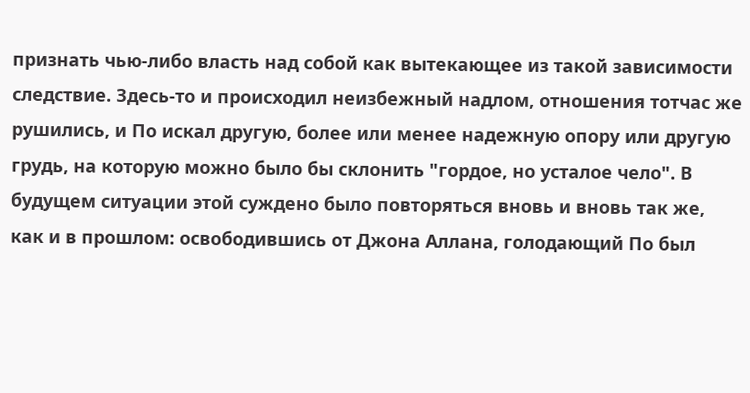признать чью-либо власть над собой как вытекающее из такой зависимости следствие. Здесь-то и происходил неизбежный надлом, отношения тотчас же рушились, и По искал другую, более или менее надежную опору или другую грудь, на которую можно было бы склонить "гордое, но усталое чело". В будущем ситуации этой суждено было повторяться вновь и вновь так же, как и в прошлом: освободившись от Джона Аллана, голодающий По был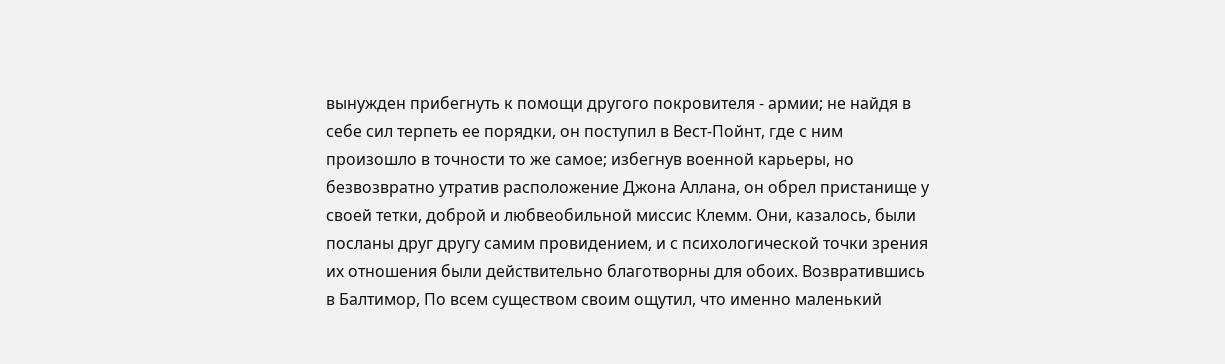вынужден прибегнуть к помощи другого покровителя - армии; не найдя в себе сил терпеть ее порядки, он поступил в Вест-Пойнт, где с ним произошло в точности то же самое; избегнув военной карьеры, но безвозвратно утратив расположение Джона Аллана, он обрел пристанище у своей тетки, доброй и любвеобильной миссис Клемм. Они, казалось, были посланы друг другу самим провидением, и с психологической точки зрения их отношения были действительно благотворны для обоих. Возвратившись в Балтимор, По всем существом своим ощутил, что именно маленький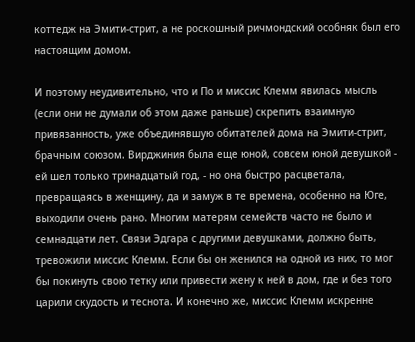коттедж на Эмити-стрит, а не роскошный ричмондский особняк был его настоящим домом.

И поэтому неудивительно, что и По и миссис Клемм явилась мысль (если они не думали об этом даже раньше) скрепить взаимную привязанность, уже объединявшую обитателей дома на Эмити-стрит, брачным союзом. Вирджиния была еще юной, совсем юной девушкой - ей шел только тринадцатый год, - но она быстро расцветала, превращаясь в женщину, да и замуж в те времена, особенно на Юге, выходили очень рано. Многим матерям семейств часто не было и семнадцати лет. Связи Эдгара с другими девушками, должно быть, тревожили миссис Клемм. Если бы он женился на одной из них, то мог бы покинуть свою тетку или привести жену к ней в дом, где и без того царили скудость и теснота. И конечно же, миссис Клемм искренне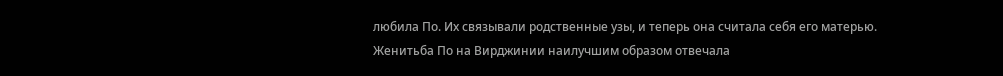любила По. Их связывали родственные узы, и теперь она считала себя его матерью. Женитьба По на Вирджинии наилучшим образом отвечала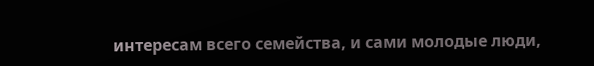интересам всего семейства, и сами молодые люди,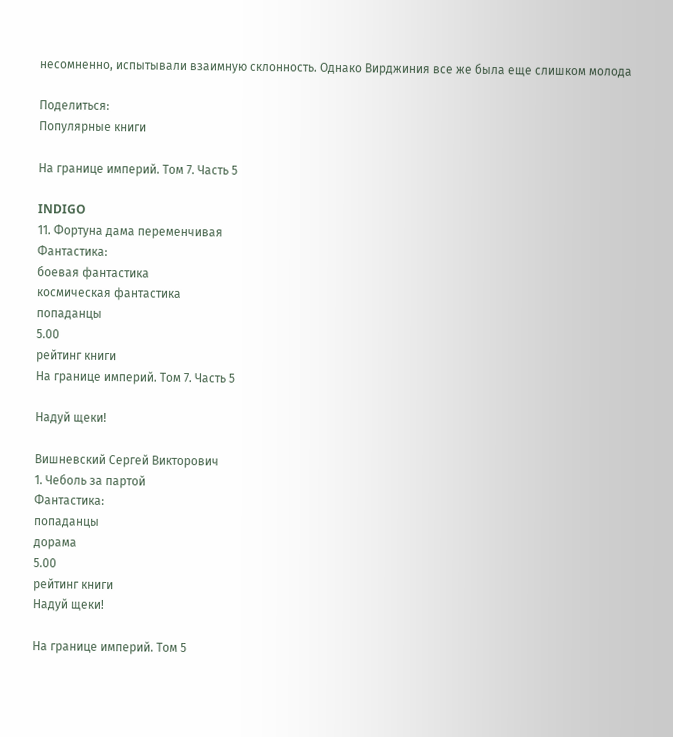несомненно, испытывали взаимную склонность. Однако Вирджиния все же была еще слишком молода

Поделиться:
Популярные книги

На границе империй. Том 7. Часть 5

INDIGO
11. Фортуна дама переменчивая
Фантастика:
боевая фантастика
космическая фантастика
попаданцы
5.00
рейтинг книги
На границе империй. Том 7. Часть 5

Надуй щеки!

Вишневский Сергей Викторович
1. Чеболь за партой
Фантастика:
попаданцы
дорама
5.00
рейтинг книги
Надуй щеки!

На границе империй. Том 5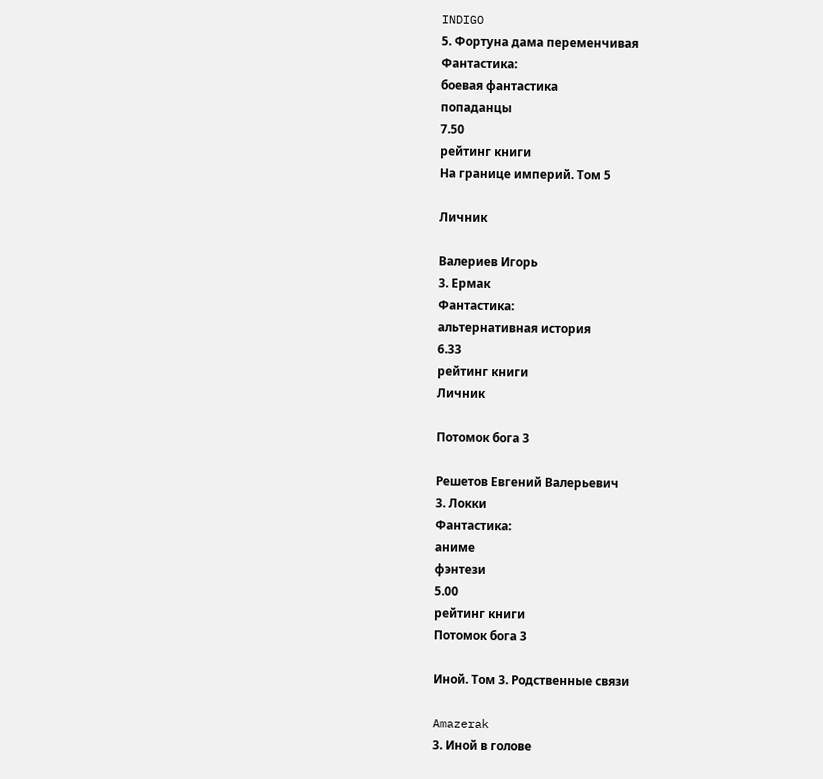INDIGO
5. Фортуна дама переменчивая
Фантастика:
боевая фантастика
попаданцы
7.50
рейтинг книги
На границе империй. Том 5

Личник

Валериев Игорь
3. Ермак
Фантастика:
альтернативная история
6.33
рейтинг книги
Личник

Потомок бога 3

Решетов Евгений Валерьевич
3. Локки
Фантастика:
аниме
фэнтези
5.00
рейтинг книги
Потомок бога 3

Иной. Том 3. Родственные связи

Amazerak
3. Иной в голове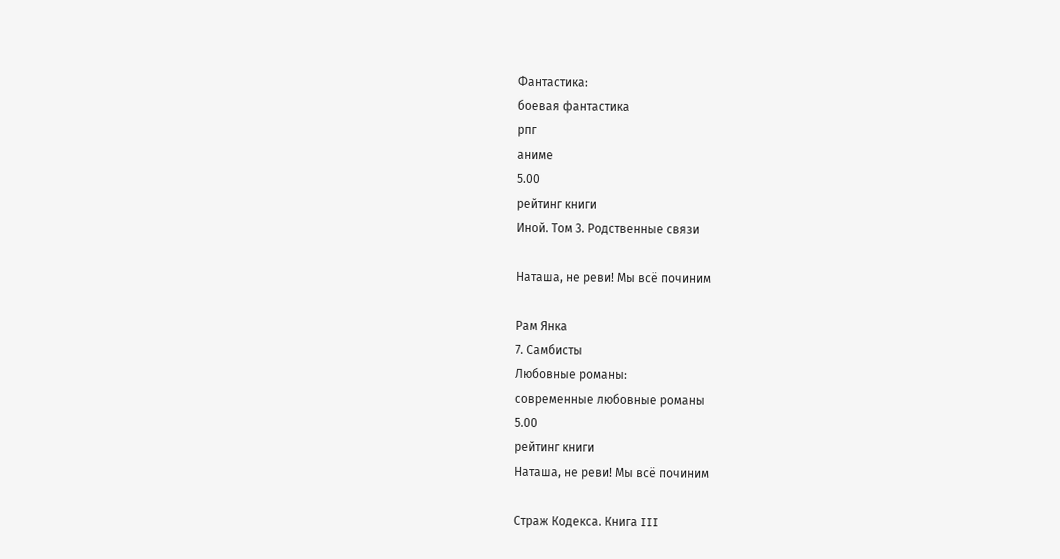Фантастика:
боевая фантастика
рпг
аниме
5.00
рейтинг книги
Иной. Том 3. Родственные связи

Наташа, не реви! Мы всё починим

Рам Янка
7. Самбисты
Любовные романы:
современные любовные романы
5.00
рейтинг книги
Наташа, не реви! Мы всё починим

Страж Кодекса. Книга III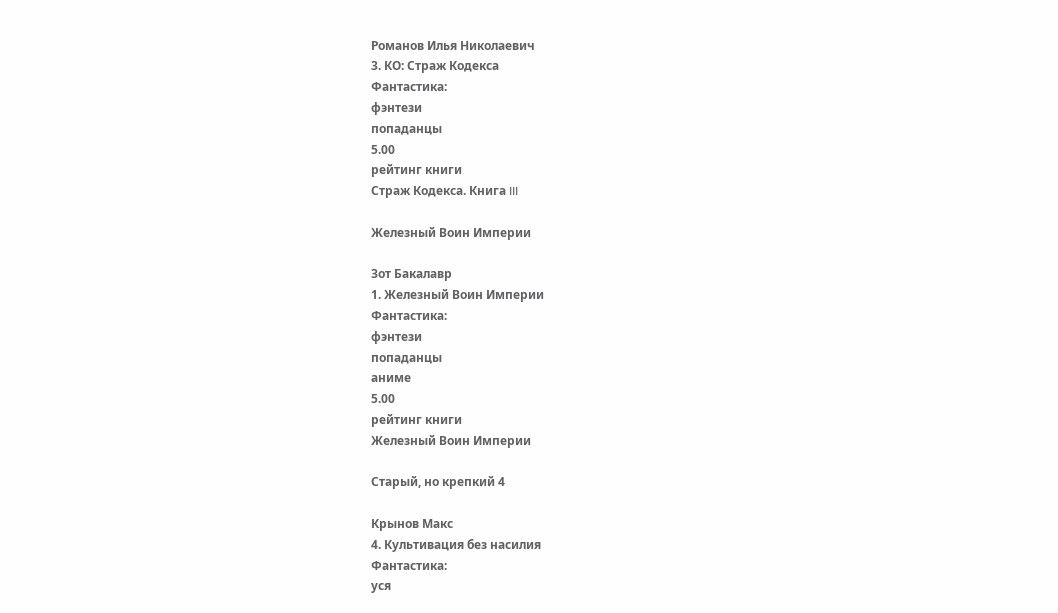Романов Илья Николаевич
3. КО: Страж Кодекса
Фантастика:
фэнтези
попаданцы
5.00
рейтинг книги
Страж Кодекса. Книга III

Железный Воин Империи

Зот Бакалавр
1. Железный Воин Империи
Фантастика:
фэнтези
попаданцы
аниме
5.00
рейтинг книги
Железный Воин Империи

Старый, но крепкий 4

Крынов Макс
4. Культивация без насилия
Фантастика:
уся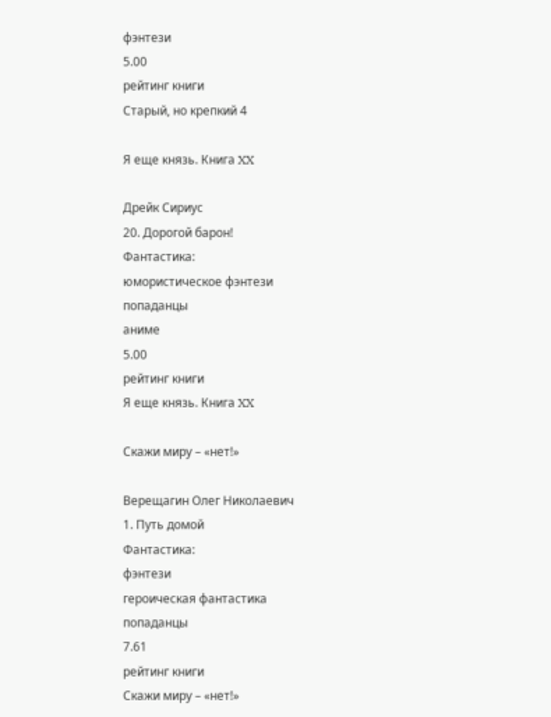фэнтези
5.00
рейтинг книги
Старый, но крепкий 4

Я еще князь. Книга XX

Дрейк Сириус
20. Дорогой барон!
Фантастика:
юмористическое фэнтези
попаданцы
аниме
5.00
рейтинг книги
Я еще князь. Книга XX

Скажи миру – «нет!»

Верещагин Олег Николаевич
1. Путь домой
Фантастика:
фэнтези
героическая фантастика
попаданцы
7.61
рейтинг книги
Скажи миру – «нет!»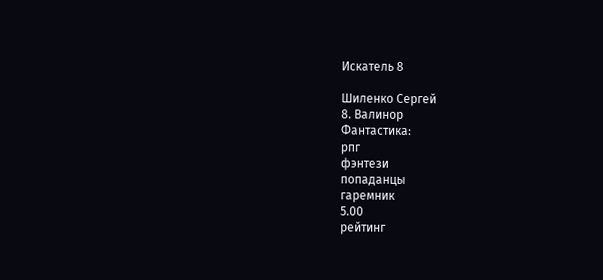Искатель 8

Шиленко Сергей
8. Валинор
Фантастика:
рпг
фэнтези
попаданцы
гаремник
5.00
рейтинг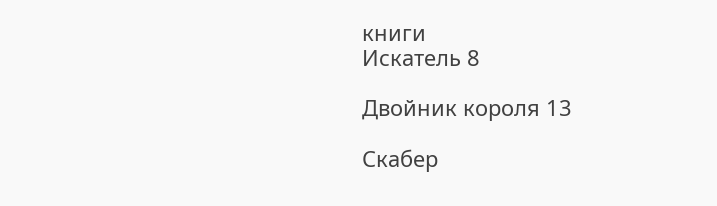книги
Искатель 8

Двойник короля 13

Скабер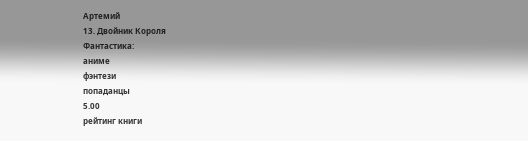Артемий
13. Двойник Короля
Фантастика:
аниме
фэнтези
попаданцы
5.00
рейтинг книги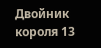Двойник короля 13